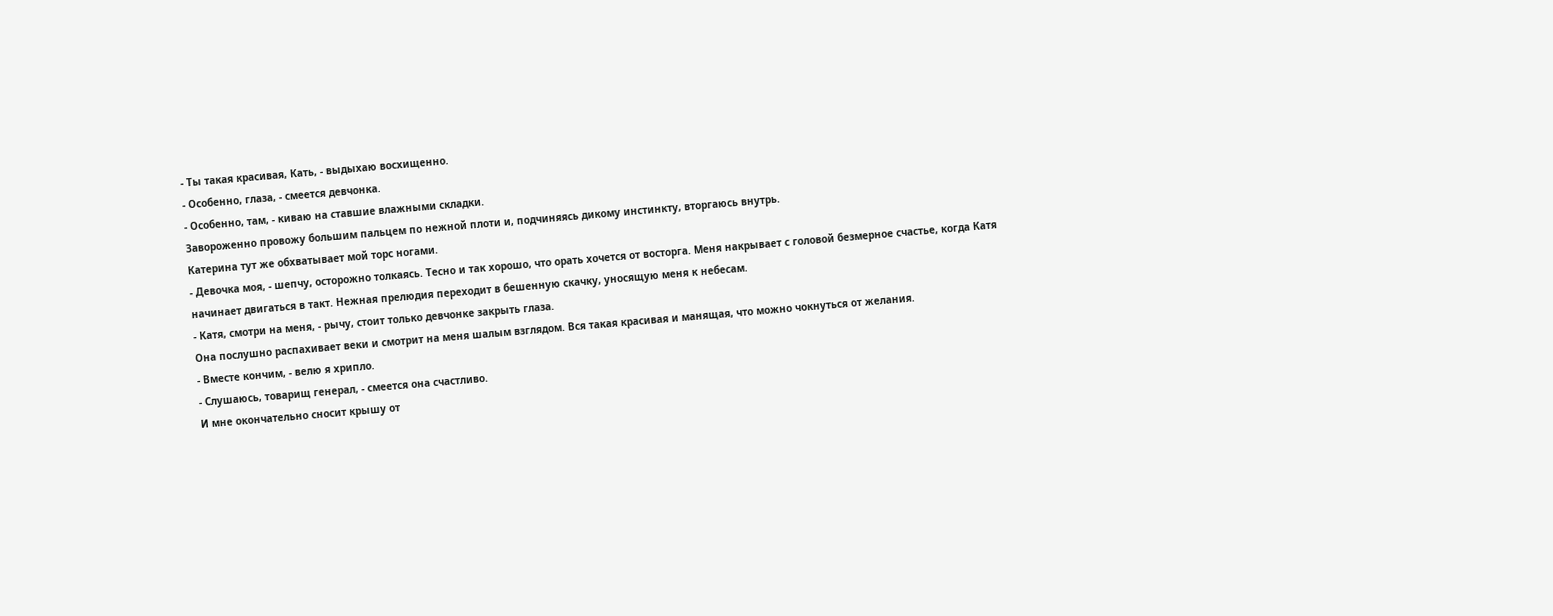- Ты такая красивая, Кать, - выдыхаю восхищенно.
- Особенно, глаза, - смеется девчонка.
- Особенно, там, - киваю на ставшие влажными складки.
Завороженно провожу большим пальцем по нежной плоти и, подчиняясь дикому инстинкту, вторгаюсь внутрь.
Катерина тут же обхватывает мой торс ногами.
- Девочка моя, - шепчу, осторожно толкаясь. Тесно и так хорошо, что орать хочется от восторга. Меня накрывает с головой безмерное счастье, когда Катя начинает двигаться в такт. Нежная прелюдия переходит в бешенную скачку, уносящую меня к небесам.
- Катя, смотри на меня, - рычу, стоит только девчонке закрыть глаза.
Она послушно распахивает веки и смотрит на меня шалым взглядом. Вся такая красивая и манящая, что можно чокнуться от желания.
- Вместе кончим, - велю я хрипло.
- Слушаюсь, товарищ генерал, - смеется она счастливо.
И мне окончательно сносит крышу от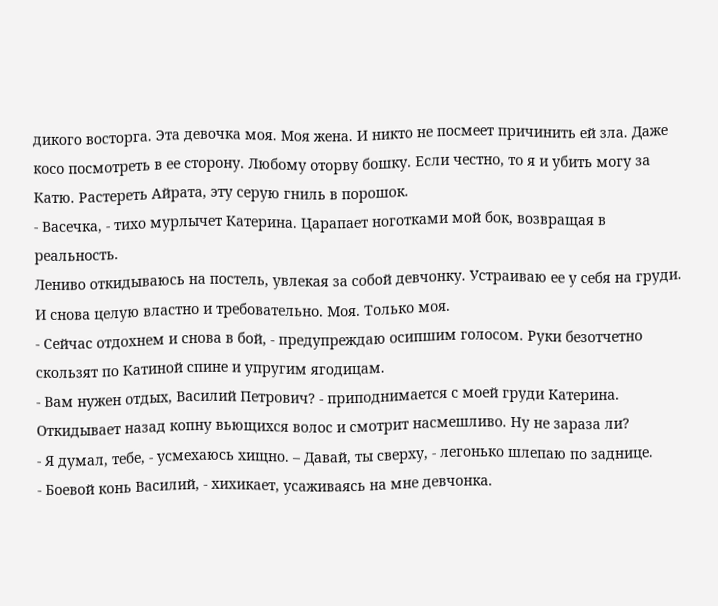дикого восторга. Эта девочка моя. Моя жена. И никто не посмеет причинить ей зла. Даже косо посмотреть в ее сторону. Любому оторву бошку. Если честно, то я и убить могу за Катю. Растереть Айрата, эту серую гниль в порошок.
- Васечка, - тихо мурлычет Катерина. Царапает ноготками мой бок, возвращая в реальность.
Лениво откидываюсь на постель, увлекая за собой девчонку. Устраиваю ее у себя на груди. И снова целую властно и требовательно. Моя. Только моя.
- Сейчас отдохнем и снова в бой, - предупреждаю осипшим голосом. Руки безотчетно скользят по Катиной спине и упругим ягодицам.
- Вам нужен отдых, Василий Петрович? - приподнимается с моей груди Катерина. Откидывает назад копну вьющихся волос и смотрит насмешливо. Ну не зараза ли?
- Я думал, тебе, - усмехаюсь хищно. – Давай, ты сверху, - легонько шлепаю по заднице.
- Боевой конь Василий, - хихикает, усаживаясь на мне девчонка.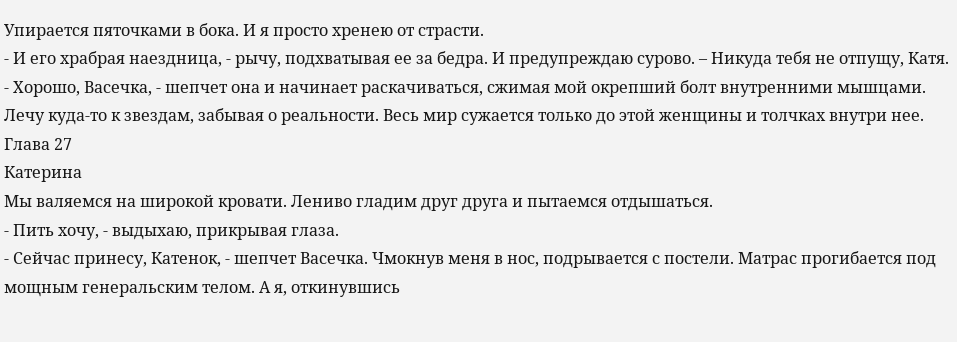Упирается пяточками в бока. И я просто хренею от страсти.
- И его храбрая наездница, - рычу, подхватывая ее за бедра. И предупреждаю сурово. – Никуда тебя не отпущу, Катя.
- Хорошо, Васечка, - шепчет она и начинает раскачиваться, сжимая мой окрепший болт внутренними мышцами.
Лечу куда-то к звездам, забывая о реальности. Весь мир сужается только до этой женщины и толчках внутри нее.
Глава 27
Катерина
Мы валяемся на широкой кровати. Лениво гладим друг друга и пытаемся отдышаться.
- Пить хочу, - выдыхаю, прикрывая глаза.
- Сейчас принесу, Катенок, - шепчет Васечка. Чмокнув меня в нос, подрывается с постели. Матрас прогибается под мощным генеральским телом. А я, откинувшись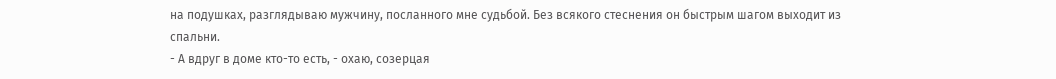на подушках, разглядываю мужчину, посланного мне судьбой. Без всякого стеснения он быстрым шагом выходит из спальни.
- А вдруг в доме кто-то есть, - охаю, созерцая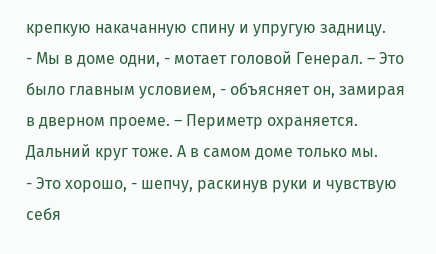крепкую накачанную спину и упругую задницу.
- Мы в доме одни, - мотает головой Генерал. – Это было главным условием, - объясняет он, замирая в дверном проеме. – Периметр охраняется. Дальний круг тоже. А в самом доме только мы.
- Это хорошо, - шепчу, раскинув руки и чувствую себя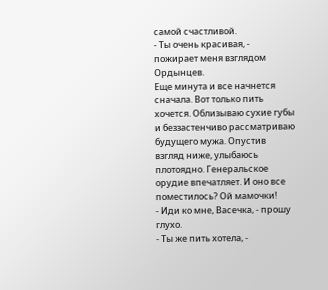самой счастливой.
- Ты очень красивая, - пожирает меня взглядом Ордынцев.
Еще минута и все начнется сначала. Вот только пить хочется. Облизываю сухие губы и беззастенчиво рассматриваю будущего мужа. Опустив взгляд ниже, улыбаюсь плотоядно. Генеральское орудие впечатляет. И оно все поместилось? Ой мамочки!
- Иди ко мне, Васечка, - прошу глухо.
- Ты же пить хотела, -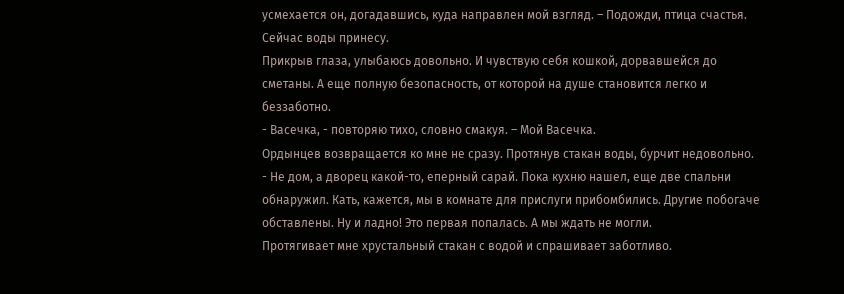усмехается он, догадавшись, куда направлен мой взгляд. – Подожди, птица счастья. Сейчас воды принесу.
Прикрыв глаза, улыбаюсь довольно. И чувствую себя кошкой, дорвавшейся до сметаны. А еще полную безопасность, от которой на душе становится легко и беззаботно.
- Васечка, - повторяю тихо, словно смакуя. – Мой Васечка.
Ордынцев возвращается ко мне не сразу. Протянув стакан воды, бурчит недовольно.
- Не дом, а дворец какой-то, еперный сарай. Пока кухню нашел, еще две спальни обнаружил. Кать, кажется, мы в комнате для прислуги прибомбились. Другие побогаче обставлены. Ну и ладно! Это первая попалась. А мы ждать не могли.
Протягивает мне хрустальный стакан с водой и спрашивает заботливо.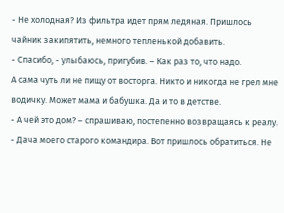- Не холодная? Из фильтра идет прям ледяная. Пришлось чайник закипятить, немного тепленькой добавить.
- Спасибо, - улыбаюсь, пригубив. – Как раз то, что надо.
А сама чуть ли не пищу от восторга. Никто и никогда не грел мне водичку. Может мама и бабушка. Да и то в детстве.
- А чей это дом? – спрашиваю, постепенно возвращаясь к реалу.
- Дача моего старого командира. Вот пришлось обратиться. Не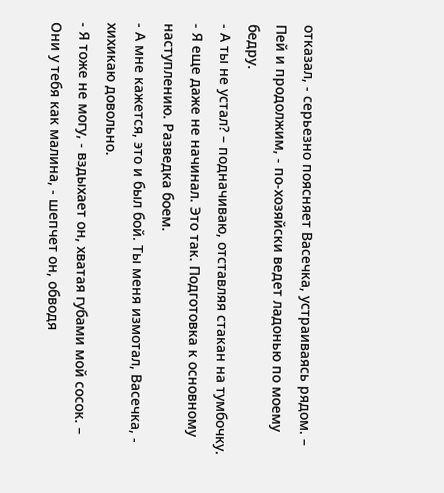отказал, - серьезно поясняет Васечка, устраиваясь рядом. – Пей и продолжим, - по-хозяйски ведет ладонью по моему бедру.
- А ты не устал? – подначиваю, отставляя стакан на тумбочку.
- Я еще даже не начинал. Это так. Подготовка к основному наступлению. Разведка боем.
- А мне кажется, это и был бой. Ты меня измотал, Васечка, - хихикаю довольно.
- Я тоже не могу, - вздыхает он, хватая губами мой сосок. – Они у тебя как малина, - шепчет он, обводя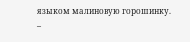языком малиновую горошинку. –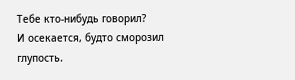Тебе кто-нибудь говорил?
И осекается, будто сморозил глупость.